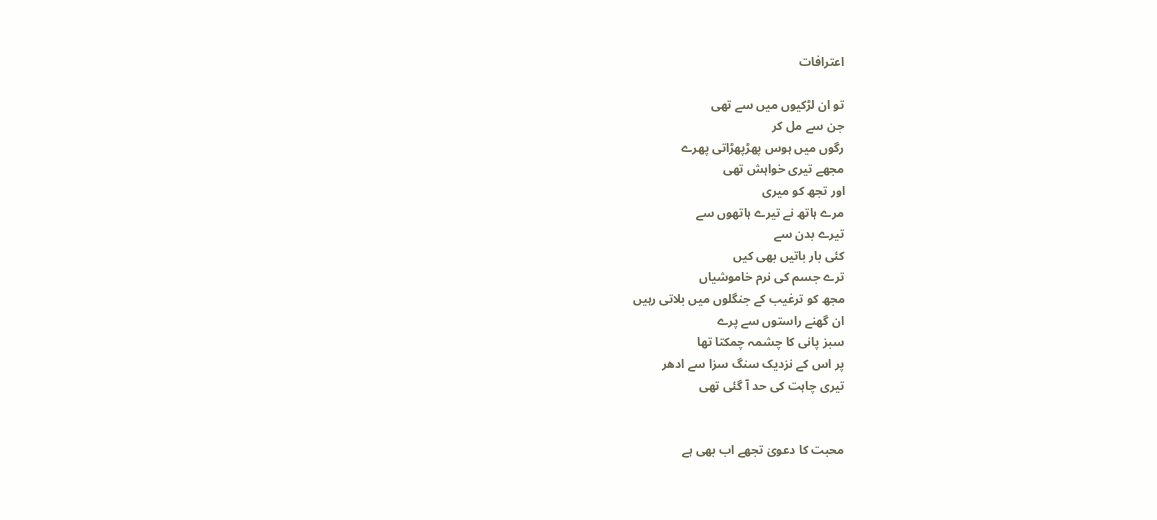اعترافات

تو ان لڑکیوں میں سے تھی
جن سے مل کر
رگوں میں ہوس پھڑپھڑاتی پھرے
مجھے تیری خواہش تھی
اور تجھ کو میری
مرے ہاتھ نے تیرے ہاتھوں سے
تیرے بدن سے
کئی بار باتیں بھی کیں
ترے جسم کی نرم خاموشیاں
مجھ کو ترغیب کے جنگلوں میں بلاتی رہیں
ان گھنے راستوں سے پرے
سبز پانی کا چشمہ چمکتا تھا
پر اس کے نزدیک سنگ‌‌ سزا سے ادھر
تیری چاہت کی حد آ گئی تھی


محبت کا دعویٰ تجھے اب بھی ہے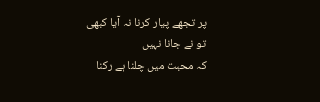پر تجھے پیار کرنا نہ آیا کبھی
تو نے جانا نہیں
کہ محبت میں چلنا ہے رکنا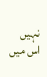نہیں
اس میں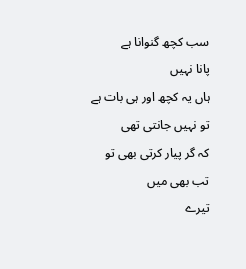سب کچھ گنوانا ہے
پانا نہیں
ہاں یہ کچھ اور ہی بات ہے
تو نہیں جانتی تھی
کہ گر پیار کرتی بھی تو
تب بھی میں
تیرے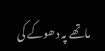ماتھے پہ دھوکے کی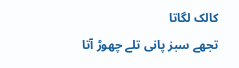کالک لگاتا
تجھے سبز پانی تلے چھوڑ آتا